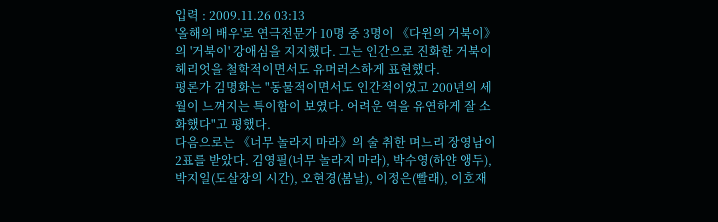입력 : 2009.11.26 03:13
'올해의 배우'로 연극전문가 10명 중 3명이 《다윈의 거북이》의 '거북이' 강애심을 지지했다. 그는 인간으로 진화한 거북이 헤리엇을 철학적이면서도 유머러스하게 표현했다.
평론가 김명화는 "동물적이면서도 인간적이었고 200년의 세월이 느껴지는 특이함이 보였다. 어려운 역을 유연하게 잘 소화했다"고 평했다.
다음으로는 《너무 놀라지 마라》의 술 취한 며느리 장영남이 2표를 받았다. 김영필(너무 놀라지 마라), 박수영(하얀 앵두), 박지일(도살장의 시간), 오현경(봄날), 이정은(빨래), 이호재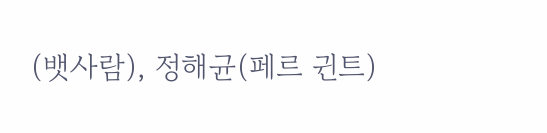(뱃사람), 정해균(페르 귄트)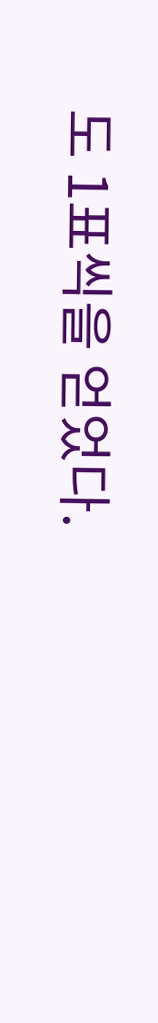도 1표씩을 얻었다.